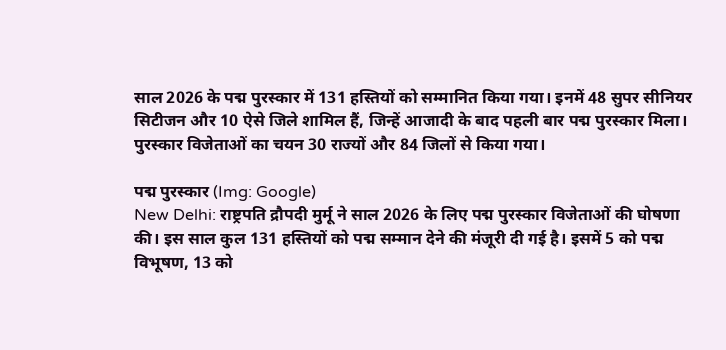साल 2026 के पद्म पुरस्कार में 131 हस्तियों को सम्मानित किया गया। इनमें 48 सुपर सीनियर सिटीजन और 10 ऐसे जिले शामिल हैं, जिन्हें आजादी के बाद पहली बार पद्म पुरस्कार मिला। पुरस्कार विजेताओं का चयन 30 राज्यों और 84 जिलों से किया गया।

पद्म पुरस्कार (Img: Google)
New Delhi: राष्ट्रपति द्रौपदी मुर्मू ने साल 2026 के लिए पद्म पुरस्कार विजेताओं की घोषणा की। इस साल कुल 131 हस्तियों को पद्म सम्मान देने की मंजूरी दी गई है। इसमें 5 को पद्म विभूषण, 13 को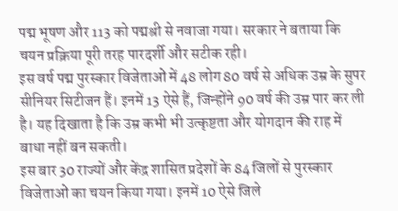पद्म भूषण और 113 को पद्मश्री से नवाजा गया। सरकार ने बताया कि चयन प्रक्रिया पूरी तरह पारदर्शी और सटीक रही।
इस वर्ष पद्म पुरस्कार विजेताओं में 48 लोग 80 वर्ष से अधिक उम्र के सुपर सीनियर सिटीजन हैं। इनमें 13 ऐसे हैं, जिन्होंने 90 वर्ष की उम्र पार कर ली है। यह दिखाता है कि उम्र कभी भी उत्कृष्टता और योगदान की राह में बाधा नहीं बन सकती।
इस बार 30 राज्यों और केंद्र शासित प्रदेशों के 84 जिलों से पुरस्कार विजेताओं का चयन किया गया। इनमें 10 ऐसे जिले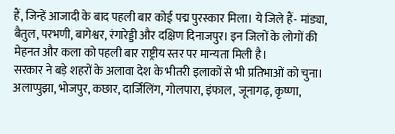हैं, जिन्हें आजादी के बाद पहली बार कोई पद्म पुरस्कार मिला। ये जिले हैं- मांड्या, बैतुल, परभणी, बागेश्वर, रंगारेड्डी और दक्षिण दिनाजपुर। इन जिलों के लोगों की मेहनत और कला को पहली बार राष्ट्रीय स्तर पर मान्यता मिली है।
सरकार ने बड़े शहरों के अलावा देश के भीतरी इलाकों से भी प्रतिभाओं को चुना। अलाप्पुझा, भोजपुर, कछार, दार्जिलिंग, गोलपारा, इंफाल, जूनागढ़, कृष्णा,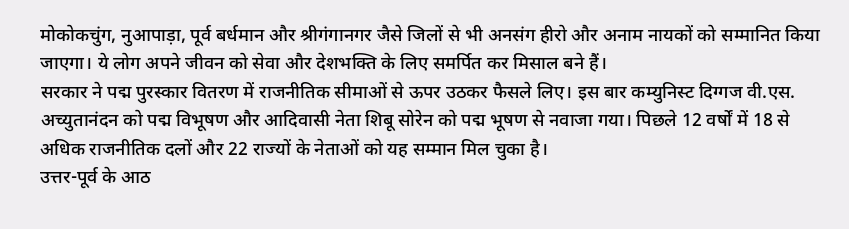मोकोकचुंग, नुआपाड़ा, पूर्व बर्धमान और श्रीगंगानगर जैसे जिलों से भी अनसंग हीरो और अनाम नायकों को सम्मानित किया जाएगा। ये लोग अपने जीवन को सेवा और देशभक्ति के लिए समर्पित कर मिसाल बने हैं।
सरकार ने पद्म पुरस्कार वितरण में राजनीतिक सीमाओं से ऊपर उठकर फैसले लिए। इस बार कम्युनिस्ट दिग्गज वी.एस. अच्युतानंदन को पद्म विभूषण और आदिवासी नेता शिबू सोरेन को पद्म भूषण से नवाजा गया। पिछले 12 वर्षों में 18 से अधिक राजनीतिक दलों और 22 राज्यों के नेताओं को यह सम्मान मिल चुका है।
उत्तर-पूर्व के आठ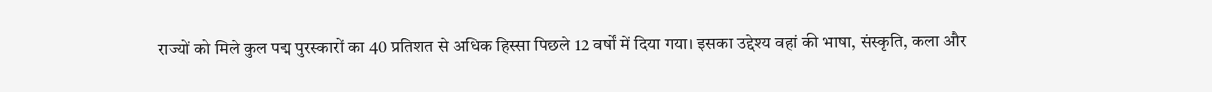राज्यों को मिले कुल पद्म पुरस्कारों का 40 प्रतिशत से अधिक हिस्सा पिछले 12 वर्षों में दिया गया। इसका उद्देश्य वहां की भाषा, संस्कृति, कला और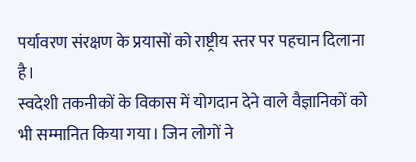पर्यावरण संरक्षण के प्रयासों को राष्ट्रीय स्तर पर पहचान दिलाना है।
स्वदेशी तकनीकों के विकास में योगदान देने वाले वैज्ञानिकों को भी सम्मानित किया गया। जिन लोगों ने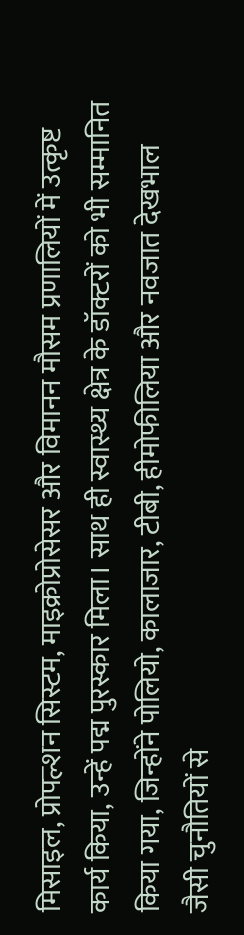मिसाइल, प्रोपल्शन सिस्टम, माइक्रोप्रोसेसर और विमानन मौसम प्रणालियों में उत्कृष्ट कार्य किया, उन्हें पद्म पुरस्कार मिला। साथ ही स्वास्थ्य क्षेत्र के डॉक्टरों को भी सम्मानित किया गया, जिन्होंने पोलियो, कालाजार, टीबी, हीमोफीलिया और नवजात देखभाल जैसी चुनौतियों से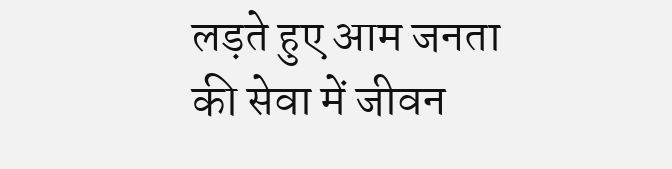लड़ते हुए आम जनता की सेवा में जीवन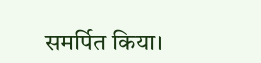समर्पित किया।